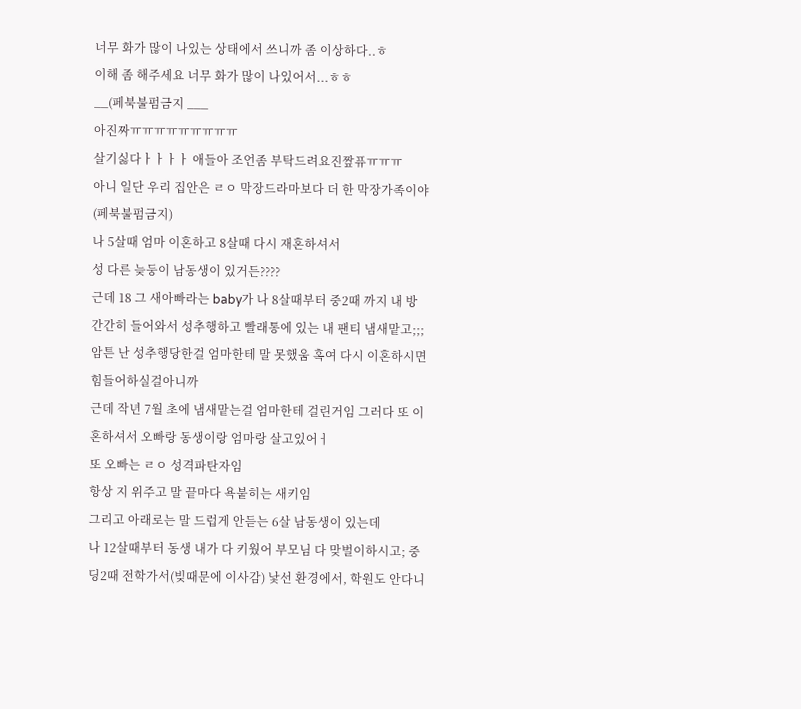너무 화가 많이 나있는 상태에서 쓰니까 좀 이상하다..ㅎ
이해 좀 해주세요 너무 화가 많이 나있어서...ㅎㅎ
__(페북불펌금지 ___
아진짜ㅠㅠㅠㅠㅠㅠㅠㅠㅠ
살기싫다ㅏㅏㅏㅏ 애들아 조언좀 부탁드려요진짶퓨ㅠㅠㅠ
아니 일단 우리 집안은 ㄹㅇ 막장드라마보다 더 한 막장가족이야
(페북불펌금지)
나 5살때 엄마 이혼하고 8살때 다시 재혼하셔서
성 다른 늦둥이 남동생이 있거든????
근데 18 그 새아빠라는 baby가 나 8살때부터 중2때 까지 내 방 간간히 들어와서 성추행하고 빨래통에 있는 내 팬티 냄새맡고;;; 암튼 난 성추행당한걸 엄마한테 말 못했움 혹여 다시 이혼하시면 힘들어하실걸아니까
근데 작년 7월 초에 냄새맡는걸 엄마한테 걸린거임 그러다 또 이혼하셔서 오빠랑 동생이랑 엄마랑 살고있어ㅓ
또 오빠는 ㄹㅇ 성격파탄자임
항상 지 위주고 말 끝마다 욕붙히는 새키임
그리고 아래로는 말 드럽게 안듣는 6살 남동생이 있는데
나 12살때부터 동생 내가 다 키웠어 부모님 다 맞벌이하시고; 중딩2때 전학가서(빚때문에 이사감) 낯선 환경에서, 학원도 안다니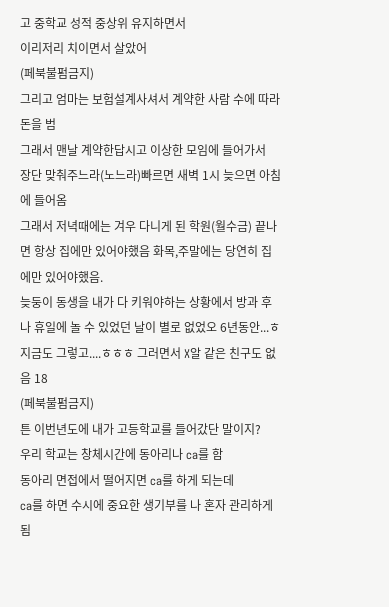고 중학교 성적 중상위 유지하면서
이리저리 치이면서 살았어
(페북불펌금지)
그리고 엄마는 보험설계사셔서 계약한 사람 수에 따라 돈을 범
그래서 맨날 계약한답시고 이상한 모임에 들어가서
장단 맞춰주느라(노느라)빠르면 새벽 1시 늦으면 아침에 들어옴
그래서 저녁때에는 겨우 다니게 된 학원(월수금) 끝나면 항상 집에만 있어야했음 화목,주말에는 당연히 집에만 있어야했음.
늦둥이 동생을 내가 다 키워야하는 상황에서 방과 후나 휴일에 놀 수 있었던 날이 별로 없었오 6년동안...ㅎ 지금도 그렇고....ㅎㅎㅎ 그러면서 X알 같은 친구도 없음 18
(페북불펌금지)
튼 이번년도에 내가 고등학교를 들어갔단 말이지?
우리 학교는 창체시간에 동아리나 ca를 함
동아리 면접에서 떨어지면 ca를 하게 되는데
ca를 하면 수시에 중요한 생기부를 나 혼자 관리하게 됨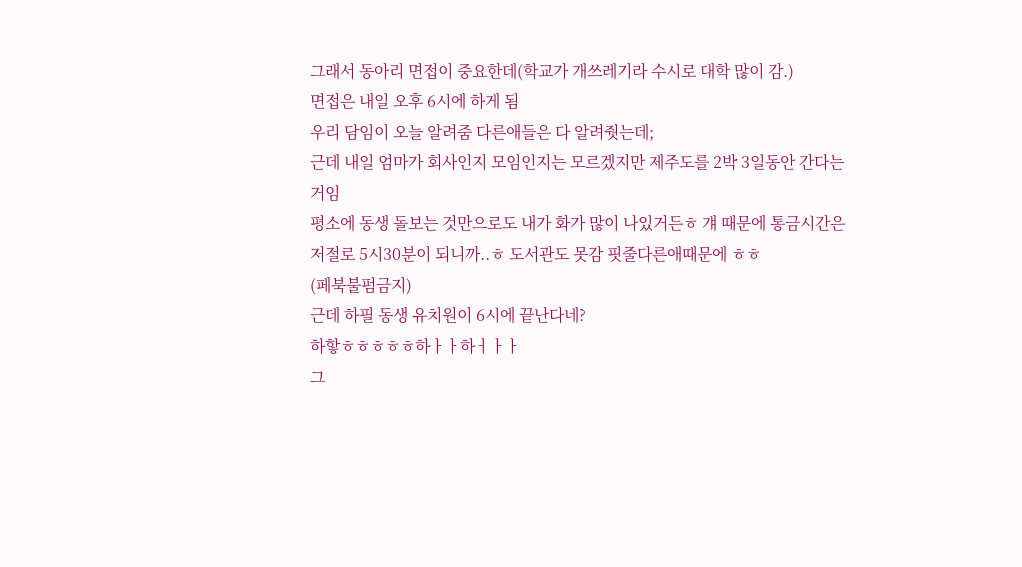그래서 동아리 면접이 중요한데(학교가 개쓰레기라 수시로 대학 많이 감.)
면접은 내일 오후 6시에 하게 됨
우리 담임이 오늘 알려줌 다른애들은 다 알려줫는데;
근데 내일 엄마가 회사인지 모임인지는 모르겠지만 제주도를 2박 3일동안 간다는거임
평소에 동생 돌보는 것만으로도 내가 화가 많이 나있거든ㅎ 걔 때문에 통금시간은 저절로 5시30분이 되니까..ㅎ 도서관도 못감 핏줄다른애때문에 ㅎㅎ
(페북불펌금지)
근데 하필 동생 유치원이 6시에 끝난다네?
하핳ㅎㅎㅎㅎㅎ하ㅏㅏ하ㅓㅏㅏ
그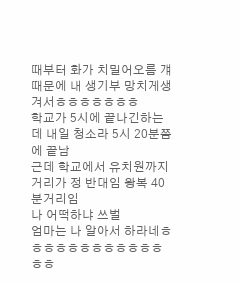때부터 화가 치밀어오름 걔 때문에 내 생기부 망치게생겨서ㅎㅎㅎㅎㅎㅎㅎ
학교가 5시에 끝나긴하는데 내일 청소라 5시 20분쯤에 끝남
근데 학교에서 유치원까지 거리가 정 반대임 왕복 40분거리임
나 어떡하냐 쓰벌
엄마는 나 알아서 하라네ㅎㅎㅎㅎㅎㅎㅎㅎㅎㅎㅎㅎㅎㅎ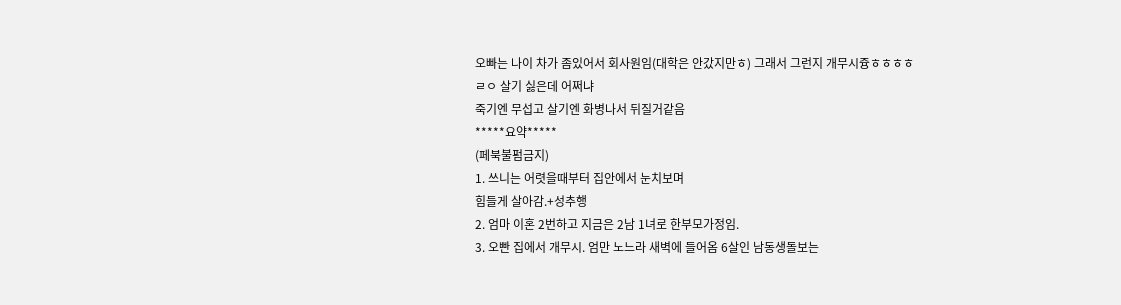오빠는 나이 차가 좀있어서 회사원임(대학은 안갔지만ㅎ) 그래서 그런지 개무시즁ㅎㅎㅎㅎ
ㄹㅇ 살기 싫은데 어쩌냐
죽기엔 무섭고 살기엔 화병나서 뒤질거같음
*****요약*****
(페북불펌금지)
1. 쓰니는 어렷을때부터 집안에서 눈치보며
힘들게 살아감.+성추행
2. 엄마 이혼 2번하고 지금은 2남 1녀로 한부모가정임.
3. 오빤 집에서 개무시. 엄만 노느라 새벽에 들어옴 6살인 남동생돌보는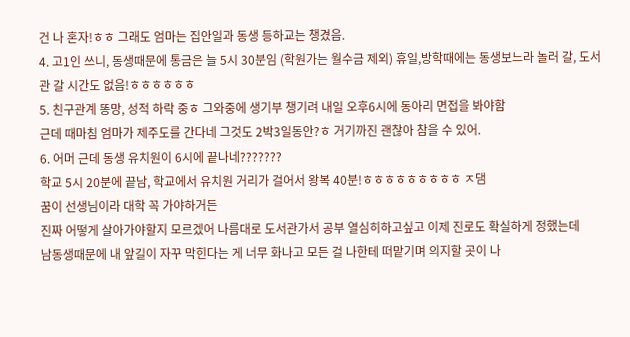건 나 혼자!ㅎㅎ 그래도 엄마는 집안일과 동생 등하교는 챙겼음.
4. 고1인 쓰니, 동생때문에 통금은 늘 5시 30분임 (학원가는 월수금 제외) 휴일,방학때에는 동생보느라 놀러 갈, 도서관 갈 시간도 없음!ㅎㅎㅎㅎㅎㅎ
5. 친구관계 똥망, 성적 하락 중ㅎ 그와중에 생기부 챙기려 내일 오후6시에 동아리 면접을 봐야함
근데 때마침 엄마가 제주도를 간다네 그것도 2박3일동안?ㅎ 거기까진 괜찮아 참을 수 있어.
6. 어머 근데 동생 유치원이 6시에 끝나네???????
학교 5시 20분에 끝남, 학교에서 유치원 거리가 걸어서 왕복 40분!ㅎㅎㅎㅎㅎㅎㅎㅎㅎ ㅈ댐
꿈이 선생님이라 대학 꼭 가야하거든
진짜 어떻게 살아가야할지 모르겠어 나름대로 도서관가서 공부 열심히하고싶고 이제 진로도 확실하게 정했는데
남동생때문에 내 앞길이 자꾸 막힌다는 게 너무 화나고 모든 걸 나한테 떠맡기며 의지할 곳이 나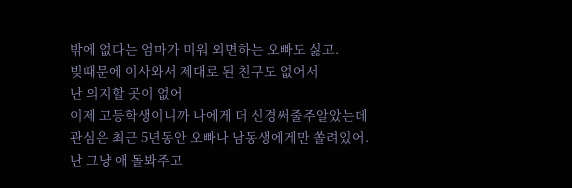밖에 없다는 엄마가 미워 외면하는 오빠도 싫고.
빚때문에 이사와서 제대로 된 친구도 없어서
난 의지할 곳이 없어
이제 고등학생이니까 나에게 더 신경써줄주알았는데
관심은 최근 5년동안 오빠나 남동생에게만 쏠려있어.
난 그냥 애 돌봐주고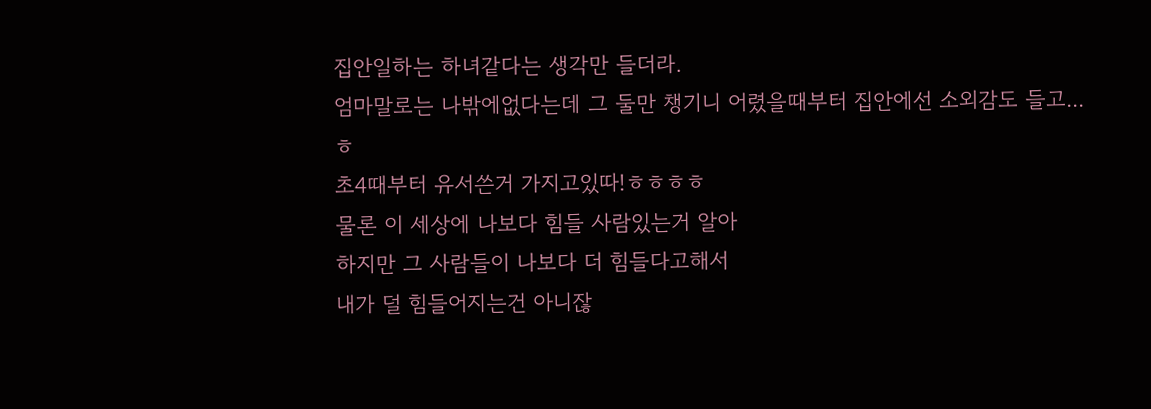집안일하는 하녀같다는 생각만 들더라.
엄마말로는 나밖에없다는데 그 둘만 챙기니 어렸을때부터 집안에선 소외감도 들고...ㅎ
초4때부터 유서쓴거 가지고있따!ㅎㅎㅎㅎ
물론 이 세상에 나보다 힘들 사람있는거 알아
하지만 그 사람들이 나보다 더 힘들다고해서
내가 덜 힘들어지는건 아니잖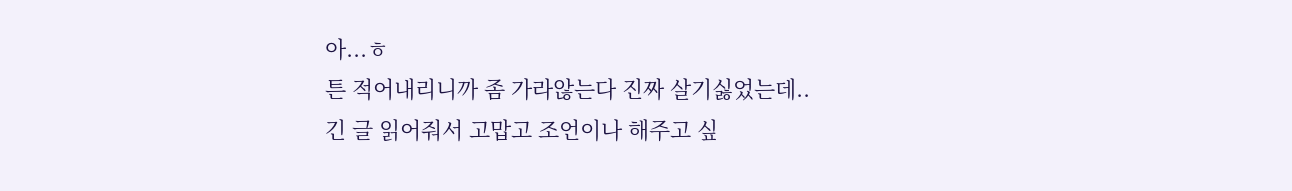아...ㅎ
튼 적어내리니까 좀 가라않는다 진짜 살기싫었는데..
긴 글 읽어줘서 고맙고 조언이나 해주고 싶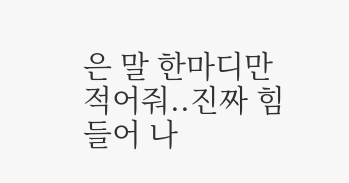은 말 한마디만 적어줘..진짜 힘들어 나